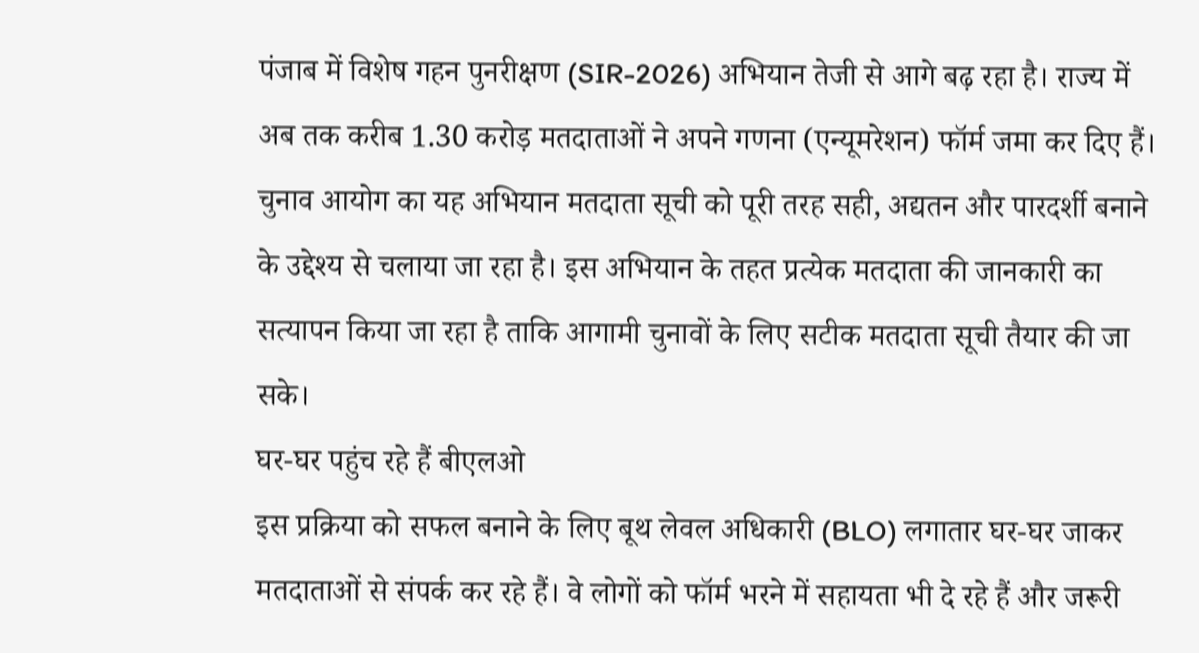पंजाब में विशेष गहन पुनरीक्षण (SIR-2026) अभियान तेजी से आगे बढ़ रहा है। राज्य में अब तक करीब 1.30 करोड़ मतदाताओं ने अपने गणना (एन्यूमरेशन) फॉर्म जमा कर दिए हैं। चुनाव आयोग का यह अभियान मतदाता सूची को पूरी तरह सही, अद्यतन और पारदर्शी बनाने के उद्देश्य से चलाया जा रहा है। इस अभियान के तहत प्रत्येक मतदाता की जानकारी का सत्यापन किया जा रहा है ताकि आगामी चुनावों के लिए सटीक मतदाता सूची तैयार की जा सके।
घर-घर पहुंच रहे हैं बीएलओ
इस प्रक्रिया को सफल बनाने के लिए बूथ लेवल अधिकारी (BLO) लगातार घर-घर जाकर मतदाताओं से संपर्क कर रहे हैं। वे लोगों को फॉर्म भरने में सहायता भी दे रहे हैं और जरूरी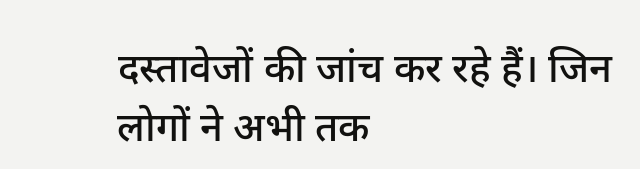दस्तावेजों की जांच कर रहे हैं। जिन लोगों ने अभी तक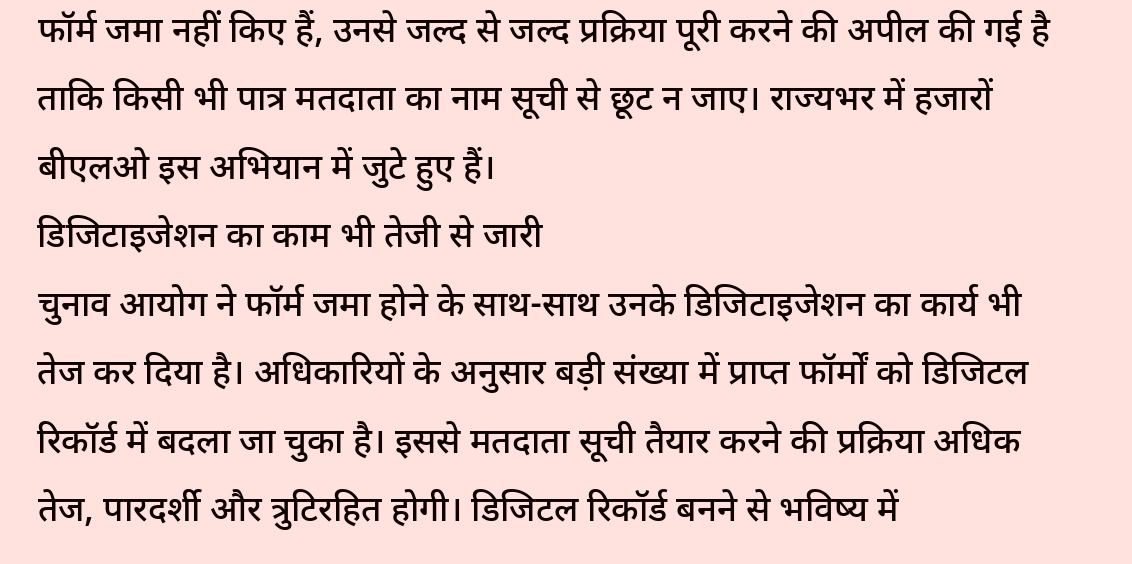फॉर्म जमा नहीं किए हैं, उनसे जल्द से जल्द प्रक्रिया पूरी करने की अपील की गई है ताकि किसी भी पात्र मतदाता का नाम सूची से छूट न जाए। राज्यभर में हजारों बीएलओ इस अभियान में जुटे हुए हैं।
डिजिटाइजेशन का काम भी तेजी से जारी
चुनाव आयोग ने फॉर्म जमा होने के साथ-साथ उनके डिजिटाइजेशन का कार्य भी तेज कर दिया है। अधिकारियों के अनुसार बड़ी संख्या में प्राप्त फॉर्मों को डिजिटल रिकॉर्ड में बदला जा चुका है। इससे मतदाता सूची तैयार करने की प्रक्रिया अधिक तेज, पारदर्शी और त्रुटिरहित होगी। डिजिटल रिकॉर्ड बनने से भविष्य में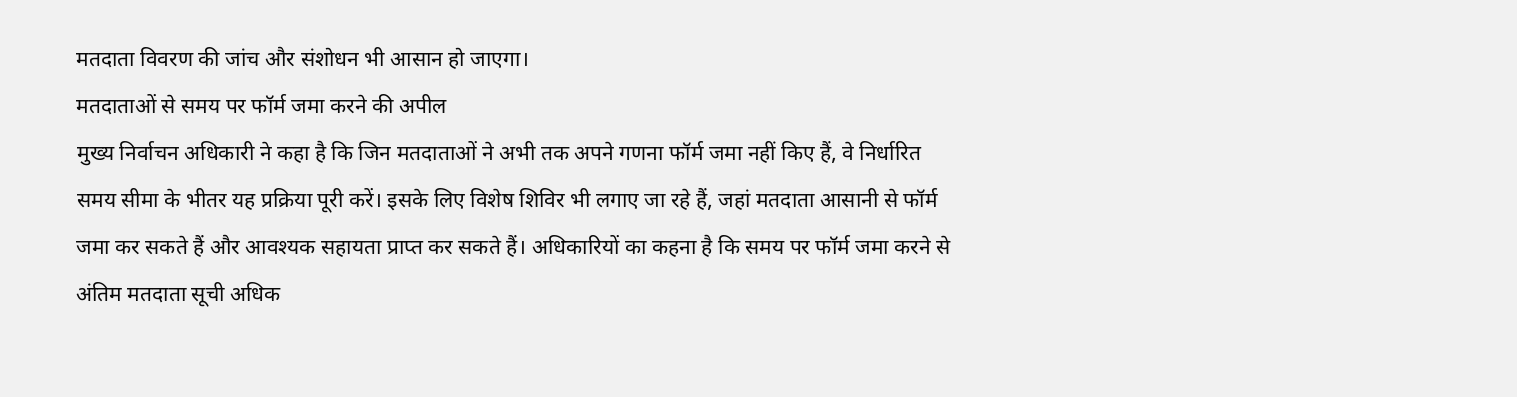मतदाता विवरण की जांच और संशोधन भी आसान हो जाएगा।
मतदाताओं से समय पर फॉर्म जमा करने की अपील
मुख्य निर्वाचन अधिकारी ने कहा है कि जिन मतदाताओं ने अभी तक अपने गणना फॉर्म जमा नहीं किए हैं, वे निर्धारित समय सीमा के भीतर यह प्रक्रिया पूरी करें। इसके लिए विशेष शिविर भी लगाए जा रहे हैं, जहां मतदाता आसानी से फॉर्म जमा कर सकते हैं और आवश्यक सहायता प्राप्त कर सकते हैं। अधिकारियों का कहना है कि समय पर फॉर्म जमा करने से अंतिम मतदाता सूची अधिक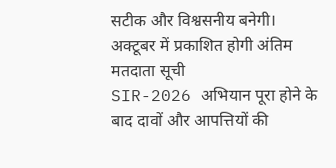सटीक और विश्वसनीय बनेगी।
अक्टूबर में प्रकाशित होगी अंतिम मतदाता सूची
SIR-2026 अभियान पूरा होने के बाद दावों और आपत्तियों की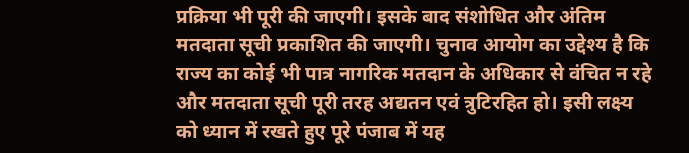प्रक्रिया भी पूरी की जाएगी। इसके बाद संशोधित और अंतिम मतदाता सूची प्रकाशित की जाएगी। चुनाव आयोग का उद्देश्य है कि राज्य का कोई भी पात्र नागरिक मतदान के अधिकार से वंचित न रहे और मतदाता सूची पूरी तरह अद्यतन एवं त्रुटिरहित हो। इसी लक्ष्य को ध्यान में रखते हुए पूरे पंजाब में यह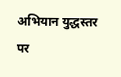अभियान युद्धस्तर पर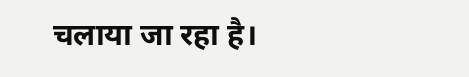चलाया जा रहा है।